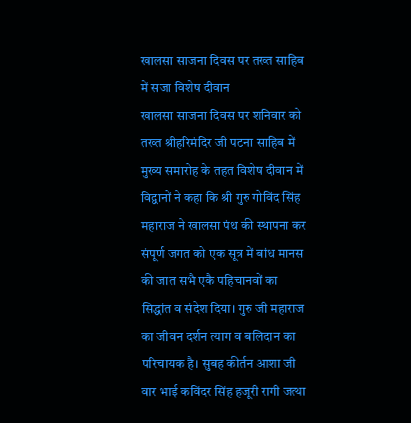खालसा साजना दिवस पर तख्त साहिब में सजा विशेष दीवान
खालसा साजना दिवस पर शनिवार को तख्त श्रीहरिमंदिर जी पटना साहिब में मुख्य समारोह के तहत विशेष दीवान में विद्वानों ने कहा कि श्री गुरु गोविंद सिंह महाराज ने खालसा पंथ की स्थापना कर संपूर्ण जगत को एक सूत्र में बांध मानस की जात सभै एकै पहिचानवों का सिद्धांत व संदेश दिया। गुरु जी महाराज का जीवन दर्शन त्याग व बलिदान का परिचायक है। सुबह कीर्तन आशा जी वार भाई कविंदर सिंह हजूरी रागी जत्था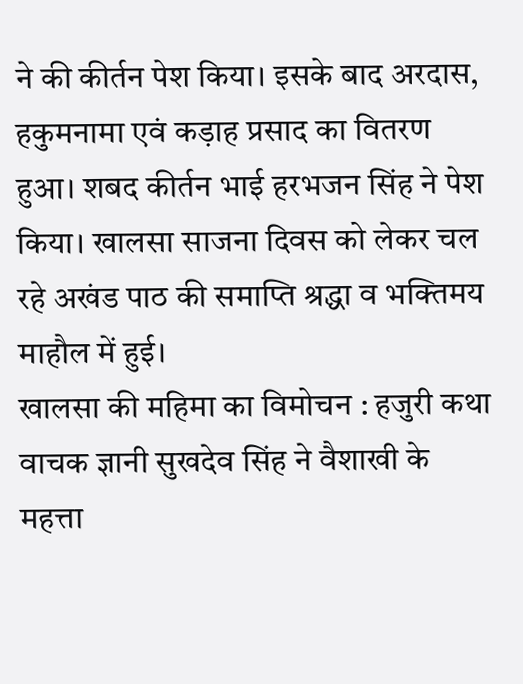ने की कीर्तन पेश किया। इसके बाद अरदास, हकुमनामा एवं कड़ाह प्रसाद का वितरण हुआ। शबद कीर्तन भाई हरभजन सिंह ने पेश किया। खालसा साजना दिवस को लेकर चल रहे अखंड पाठ की समाप्ति श्रद्धा व भक्तिमय माहौल में हुई।
खालसा की महिमा का विमोचन : हजुरी कथा वाचक ज्ञानी सुखदेव सिंह ने वैशाखी के महत्ता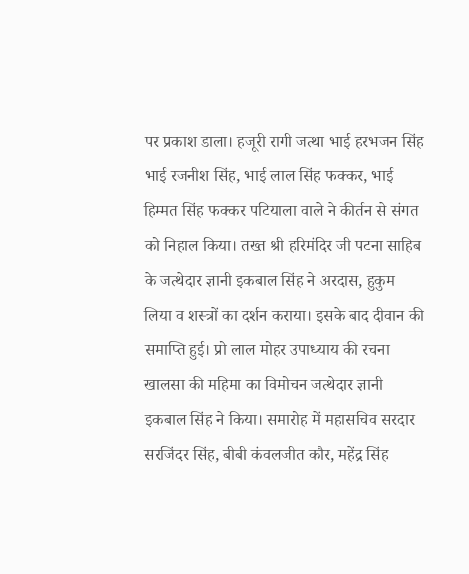पर प्रकाश डाला। हजूरी रागी जत्था भाई हरभजन सिंह भाई रजनीश सिंह, भाई लाल सिंह फक्कर, भाई हिम्मत सिंह फक्कर पटियाला वाले ने कीर्तन से संगत को निहाल किया। तख्त श्री हरिमंदिर जी पटना साहिब के जत्थेदार ज्ञानी इकबाल सिंह ने अरदास, हुकुम लिया व शस्त्रों का दर्शन कराया। इसके बाद दीवान की समाप्ति हुई। प्रो लाल मोहर उपाध्याय की रचना खालसा की महिमा का विमोचन जत्थेदार ज्ञानी इकबाल सिंह ने किया। समारोह में महासचिव सरदार सरजिंदर सिंह, बीबी कंवलजीत कौर, महेंद्र सिंह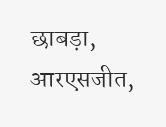छाबड़ा, आरएसजीत,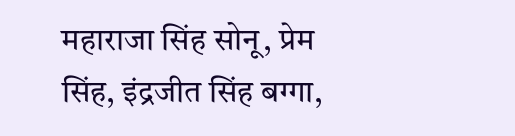महाराजा सिंह सोनू, प्रेम सिंह, इंद्रजीत सिंह बग्गा,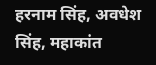हरनाम सिंह, अवधेश सिंह, महाकांत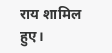राय शामिल हुए।